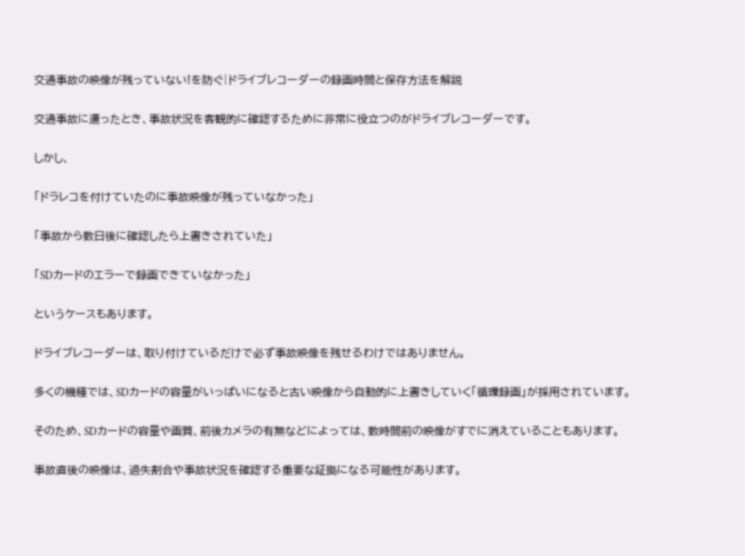交通事故の映像が残っていない!を防ぐ|ドライブレコーダーの録画時間と保存方法を解説

交通事故に遭ったとき、事故状況を客観的に確認するために非常に役立つのがドライブレコーダーです。

しかし、

「ドラレコを付けていたのに事故映像が残っていなかった」

「事故から数日後に確認したら上書きされていた」

「SDカードのエラーで録画できていなかった」

というケースもあります。

ドライブレコーダーは、取り付けているだけで必ず事故映像を残せるわけではありません。

多くの機種では、SDカードの容量がいっぱいになると古い映像から自動的に上書きしていく「循環録画」が採用されています。

そのため、SDカードの容量や画質、前後カメラの有無などによっては、数時間前の映像がすでに消えていることもあります。

事故直後の映像は、過失割合や事故状況を確認する重要な証拠になる可能性があります。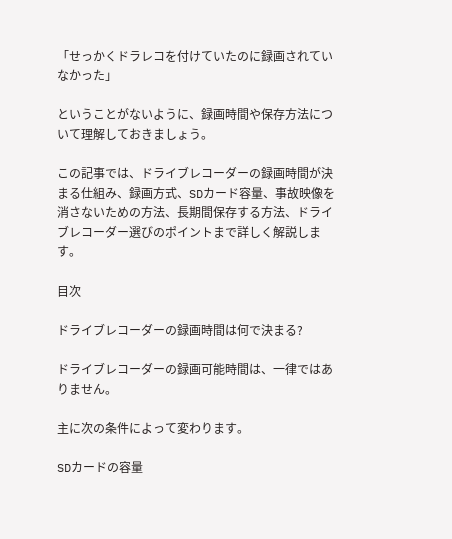「せっかくドラレコを付けていたのに録画されていなかった」

ということがないように、録画時間や保存方法について理解しておきましょう。

この記事では、ドライブレコーダーの録画時間が決まる仕組み、録画方式、SDカード容量、事故映像を消さないための方法、長期間保存する方法、ドライブレコーダー選びのポイントまで詳しく解説します。

目次

ドライブレコーダーの録画時間は何で決まる?

ドライブレコーダーの録画可能時間は、一律ではありません。

主に次の条件によって変わります。

SDカードの容量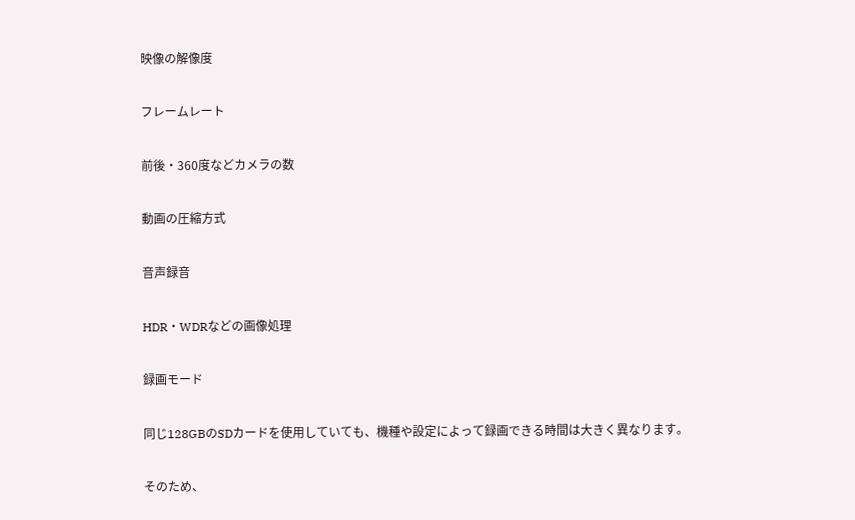映像の解像度

フレームレート

前後・360度などカメラの数

動画の圧縮方式

音声録音

HDR・WDRなどの画像処理

録画モード

同じ128GBのSDカードを使用していても、機種や設定によって録画できる時間は大きく異なります。

そのため、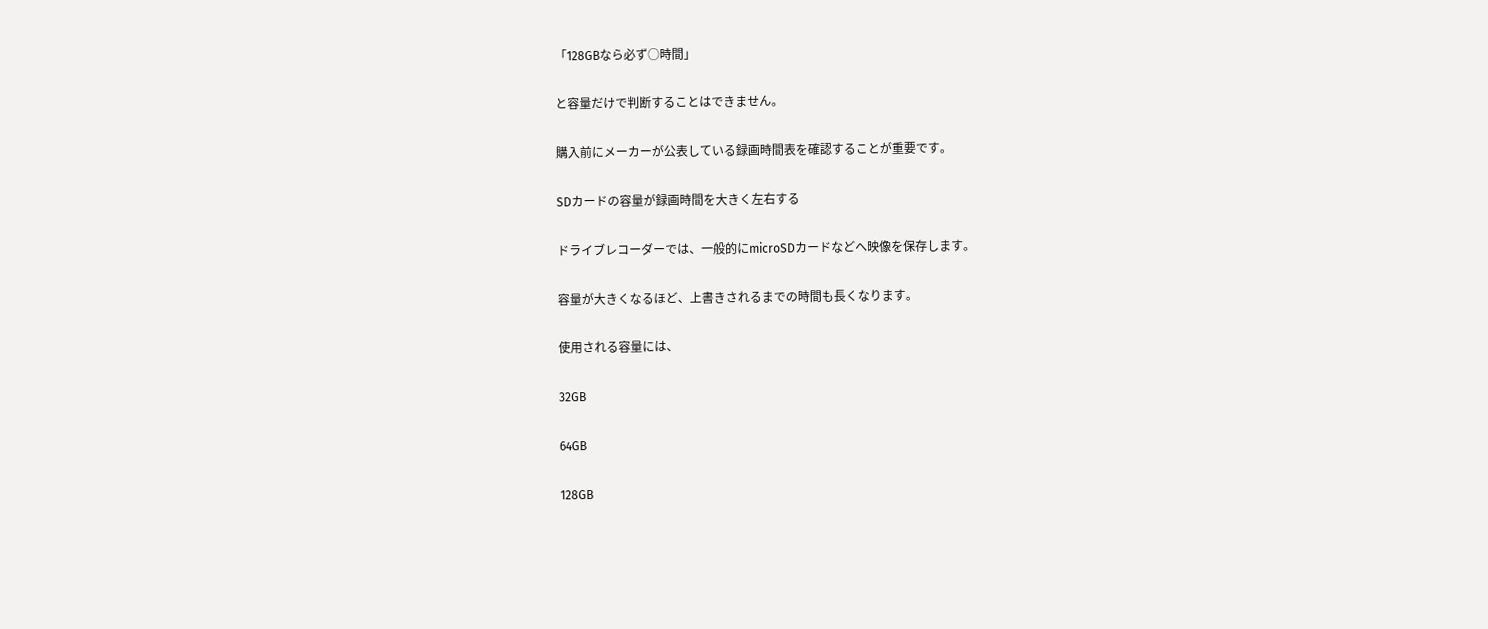「128GBなら必ず○時間」

と容量だけで判断することはできません。

購入前にメーカーが公表している録画時間表を確認することが重要です。

SDカードの容量が録画時間を大きく左右する

ドライブレコーダーでは、一般的にmicroSDカードなどへ映像を保存します。

容量が大きくなるほど、上書きされるまでの時間も長くなります。

使用される容量には、

32GB

64GB

128GB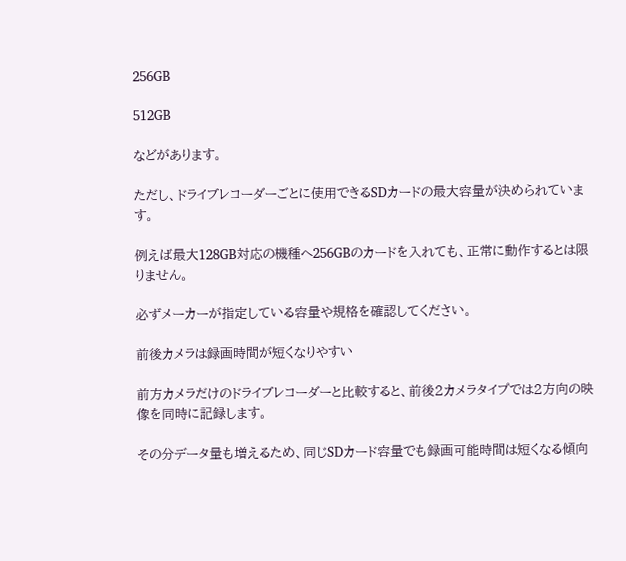256GB

512GB

などがあります。

ただし、ドライブレコーダーごとに使用できるSDカードの最大容量が決められています。

例えば最大128GB対応の機種へ256GBのカードを入れても、正常に動作するとは限りません。

必ずメーカーが指定している容量や規格を確認してください。

前後カメラは録画時間が短くなりやすい

前方カメラだけのドライブレコーダーと比較すると、前後2カメラタイプでは2方向の映像を同時に記録します。

その分データ量も増えるため、同じSDカード容量でも録画可能時間は短くなる傾向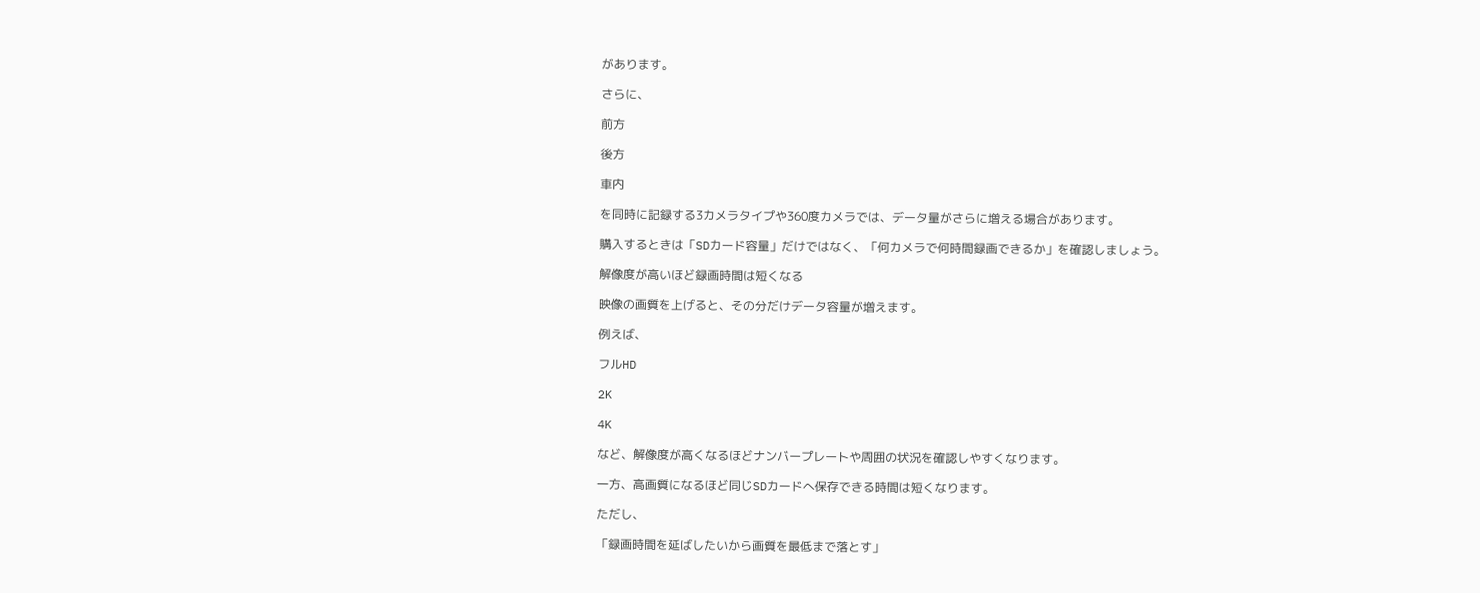があります。

さらに、

前方

後方

車内

を同時に記録する3カメラタイプや360度カメラでは、データ量がさらに増える場合があります。

購入するときは「SDカード容量」だけではなく、「何カメラで何時間録画できるか」を確認しましょう。

解像度が高いほど録画時間は短くなる

映像の画質を上げると、その分だけデータ容量が増えます。

例えば、

フルHD

2K

4K

など、解像度が高くなるほどナンバープレートや周囲の状況を確認しやすくなります。

一方、高画質になるほど同じSDカードへ保存できる時間は短くなります。

ただし、

「録画時間を延ばしたいから画質を最低まで落とす」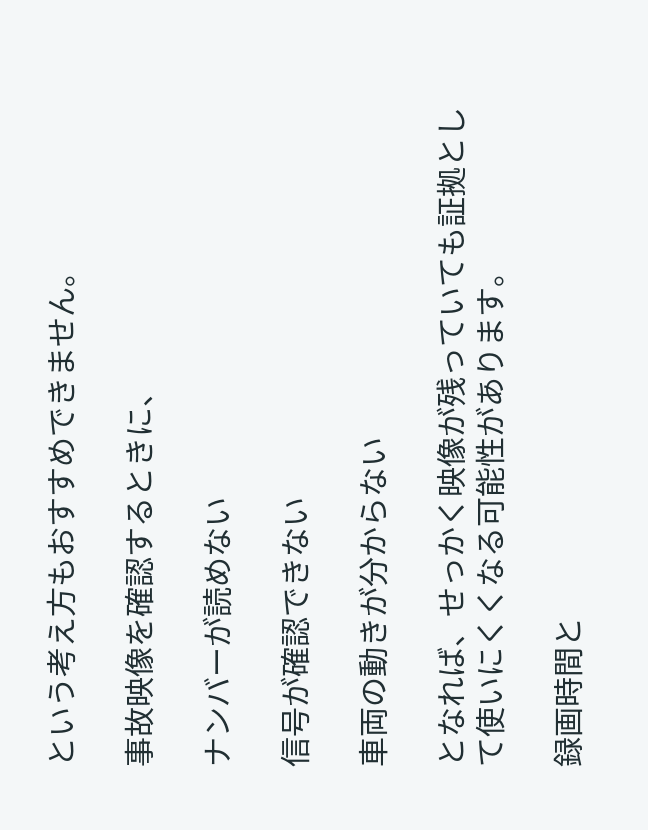という考え方もおすすめできません。

事故映像を確認するときに、

ナンバーが読めない

信号が確認できない

車両の動きが分からない

となれば、せっかく映像が残っていても証拠として使いにくくなる可能性があります。

録画時間と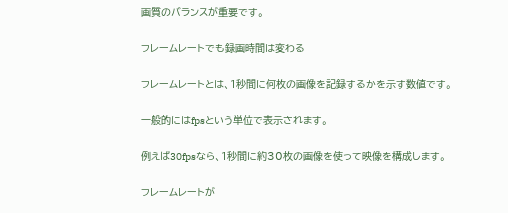画質のバランスが重要です。

フレームレートでも録画時間は変わる

フレームレートとは、1秒間に何枚の画像を記録するかを示す数値です。

一般的にはfpsという単位で表示されます。

例えば30fpsなら、1秒間に約30枚の画像を使って映像を構成します。

フレームレートが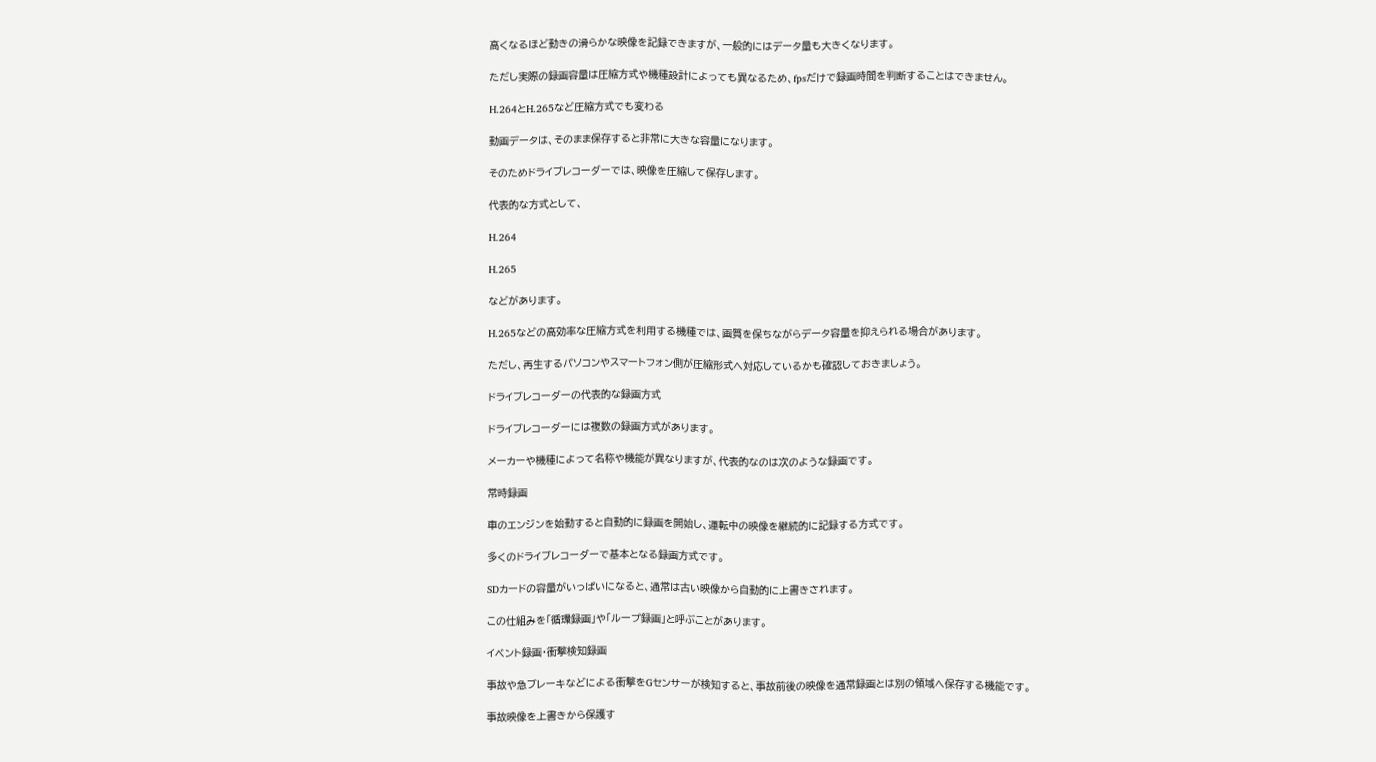高くなるほど動きの滑らかな映像を記録できますが、一般的にはデータ量も大きくなります。

ただし実際の録画容量は圧縮方式や機種設計によっても異なるため、fpsだけで録画時間を判断することはできません。

H.264とH.265など圧縮方式でも変わる

動画データは、そのまま保存すると非常に大きな容量になります。

そのためドライブレコーダーでは、映像を圧縮して保存します。

代表的な方式として、

H.264

H.265

などがあります。

H.265などの高効率な圧縮方式を利用する機種では、画質を保ちながらデータ容量を抑えられる場合があります。

ただし、再生するパソコンやスマートフォン側が圧縮形式へ対応しているかも確認しておきましょう。

ドライブレコーダーの代表的な録画方式

ドライブレコーダーには複数の録画方式があります。

メーカーや機種によって名称や機能が異なりますが、代表的なのは次のような録画です。

常時録画

車のエンジンを始動すると自動的に録画を開始し、運転中の映像を継続的に記録する方式です。

多くのドライブレコーダーで基本となる録画方式です。

SDカードの容量がいっぱいになると、通常は古い映像から自動的に上書きされます。

この仕組みを「循環録画」や「ループ録画」と呼ぶことがあります。

イベント録画・衝撃検知録画

事故や急ブレーキなどによる衝撃をGセンサーが検知すると、事故前後の映像を通常録画とは別の領域へ保存する機能です。

事故映像を上書きから保護す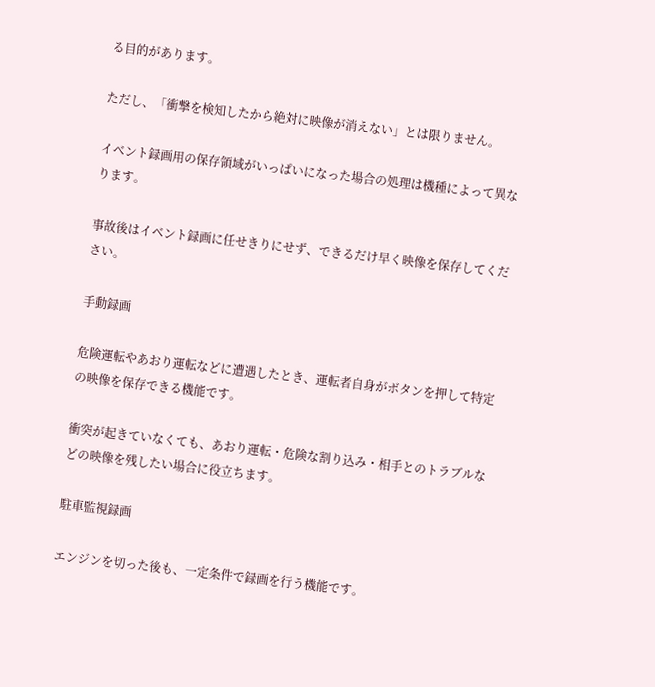る目的があります。

ただし、「衝撃を検知したから絶対に映像が消えない」とは限りません。

イベント録画用の保存領域がいっぱいになった場合の処理は機種によって異なります。

事故後はイベント録画に任せきりにせず、できるだけ早く映像を保存してください。

手動録画

危険運転やあおり運転などに遭遇したとき、運転者自身がボタンを押して特定の映像を保存できる機能です。

衝突が起きていなくても、あおり運転・危険な割り込み・相手とのトラブルなどの映像を残したい場合に役立ちます。

駐車監視録画

エンジンを切った後も、一定条件で録画を行う機能です。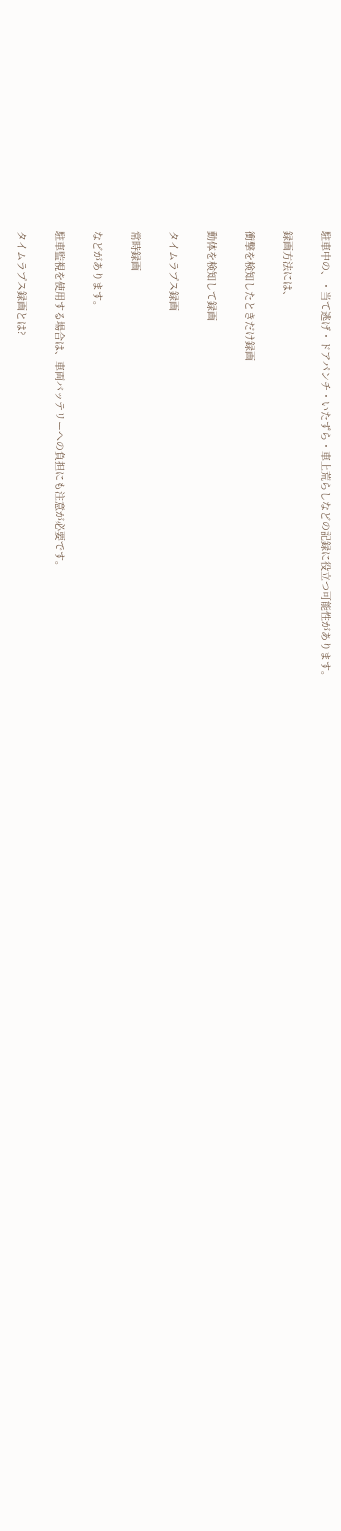駐車中の、・当て逃げ・ドアパンチ・いたずら・車上荒らしなどの記録に役立つ可能性があります。

録画方法には、

衝撃を検知したときだけ録画

動体を検知して録画

タイムラプス録画

常時録画

などがあります。

駐車監視を使用する場合は、車両バッテリーへの負担にも注意が必要です。

タイムラプス録画とは?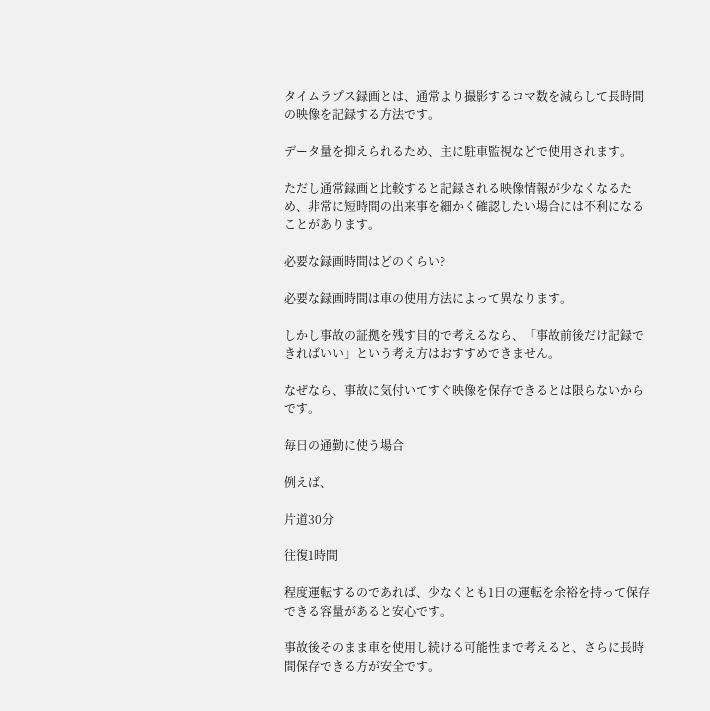タイムラプス録画とは、通常より撮影するコマ数を減らして長時間の映像を記録する方法です。

データ量を抑えられるため、主に駐車監視などで使用されます。

ただし通常録画と比較すると記録される映像情報が少なくなるため、非常に短時間の出来事を細かく確認したい場合には不利になることがあります。

必要な録画時間はどのくらい?

必要な録画時間は車の使用方法によって異なります。

しかし事故の証拠を残す目的で考えるなら、「事故前後だけ記録できればいい」という考え方はおすすめできません。

なぜなら、事故に気付いてすぐ映像を保存できるとは限らないからです。

毎日の通勤に使う場合

例えば、

片道30分

往復1時間

程度運転するのであれば、少なくとも1日の運転を余裕を持って保存できる容量があると安心です。

事故後そのまま車を使用し続ける可能性まで考えると、さらに長時間保存できる方が安全です。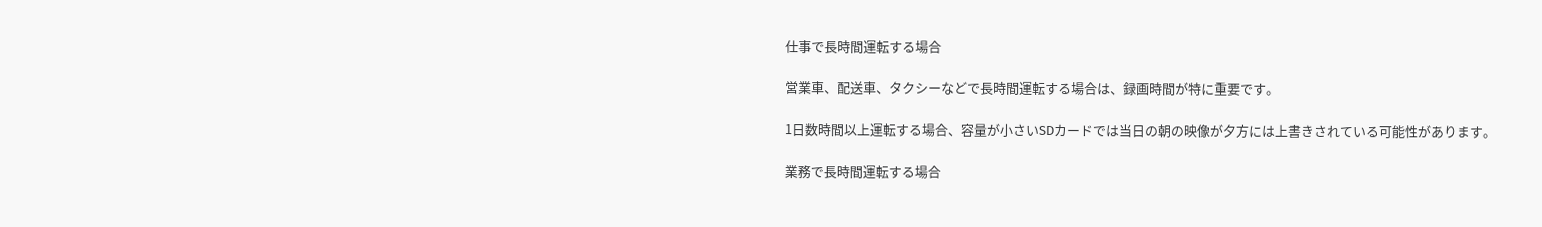仕事で長時間運転する場合

営業車、配送車、タクシーなどで長時間運転する場合は、録画時間が特に重要です。

1日数時間以上運転する場合、容量が小さいSDカードでは当日の朝の映像が夕方には上書きされている可能性があります。

業務で長時間運転する場合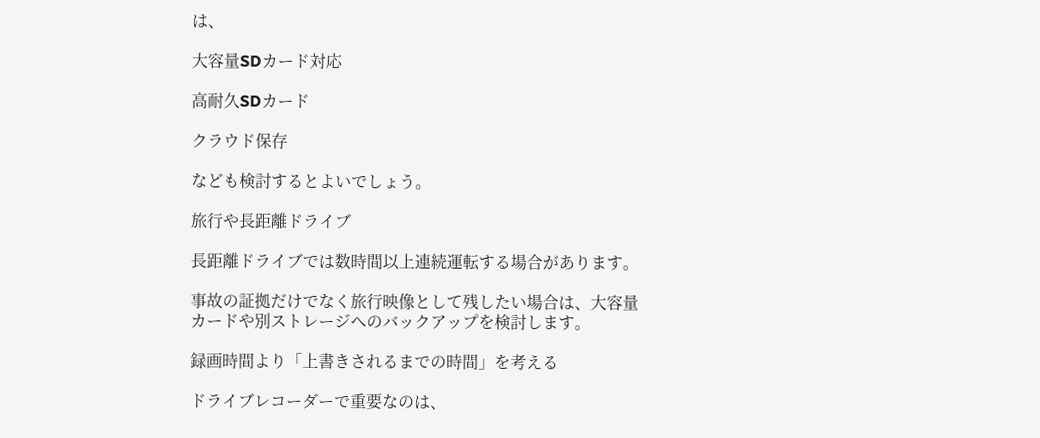は、

大容量SDカード対応

高耐久SDカード

クラウド保存

なども検討するとよいでしょう。

旅行や長距離ドライブ

長距離ドライブでは数時間以上連続運転する場合があります。

事故の証拠だけでなく旅行映像として残したい場合は、大容量カードや別ストレージへのバックアップを検討します。

録画時間より「上書きされるまでの時間」を考える

ドライブレコーダーで重要なのは、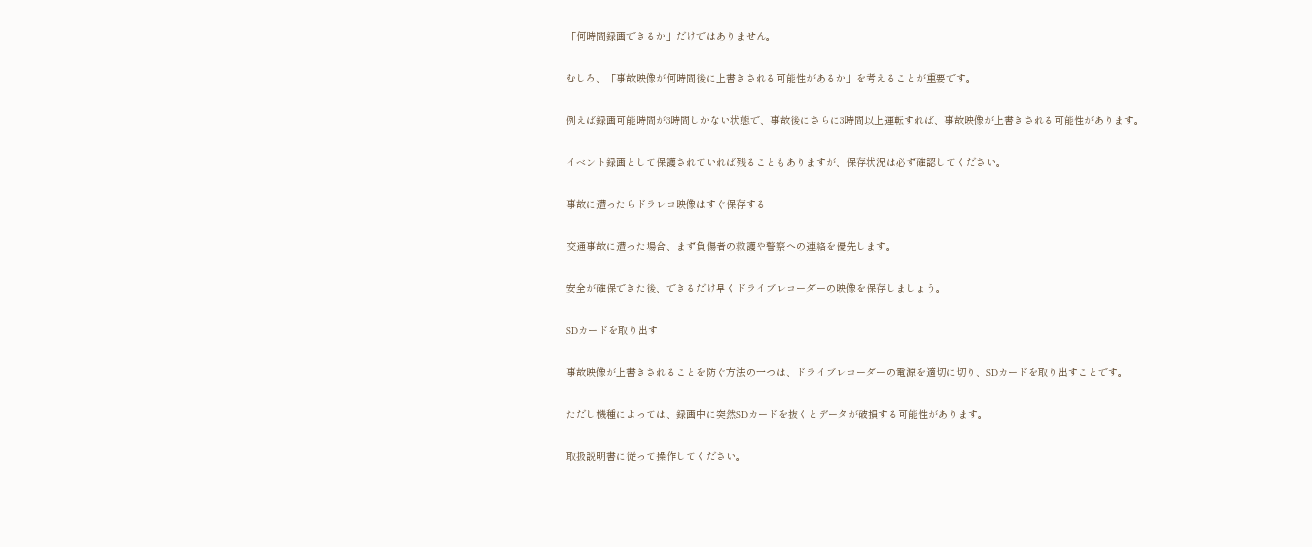「何時間録画できるか」だけではありません。

むしろ、「事故映像が何時間後に上書きされる可能性があるか」を考えることが重要です。

例えば録画可能時間が3時間しかない状態で、事故後にさらに3時間以上運転すれば、事故映像が上書きされる可能性があります。

イベント録画として保護されていれば残ることもありますが、保存状況は必ず確認してください。

事故に遭ったらドラレコ映像はすぐ保存する

交通事故に遭った場合、まず負傷者の救護や警察への連絡を優先します。

安全が確保できた後、できるだけ早くドライブレコーダーの映像を保存しましょう。

SDカードを取り出す

事故映像が上書きされることを防ぐ方法の一つは、ドライブレコーダーの電源を適切に切り、SDカードを取り出すことです。

ただし機種によっては、録画中に突然SDカードを抜くとデータが破損する可能性があります。

取扱説明書に従って操作してください。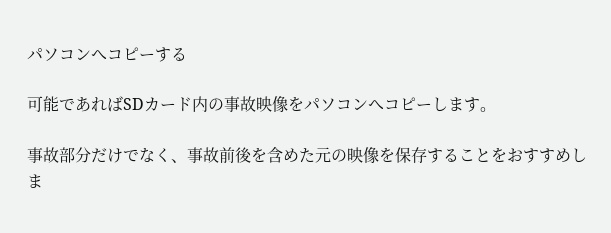パソコンへコピーする

可能であればSDカード内の事故映像をパソコンへコピーします。

事故部分だけでなく、事故前後を含めた元の映像を保存することをおすすめしま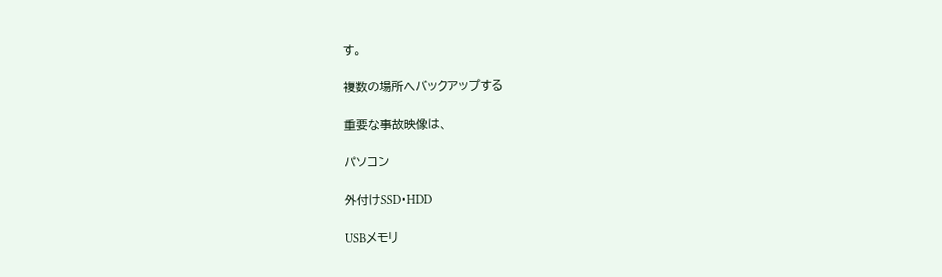す。

複数の場所へバックアップする

重要な事故映像は、

パソコン

外付けSSD・HDD

USBメモリ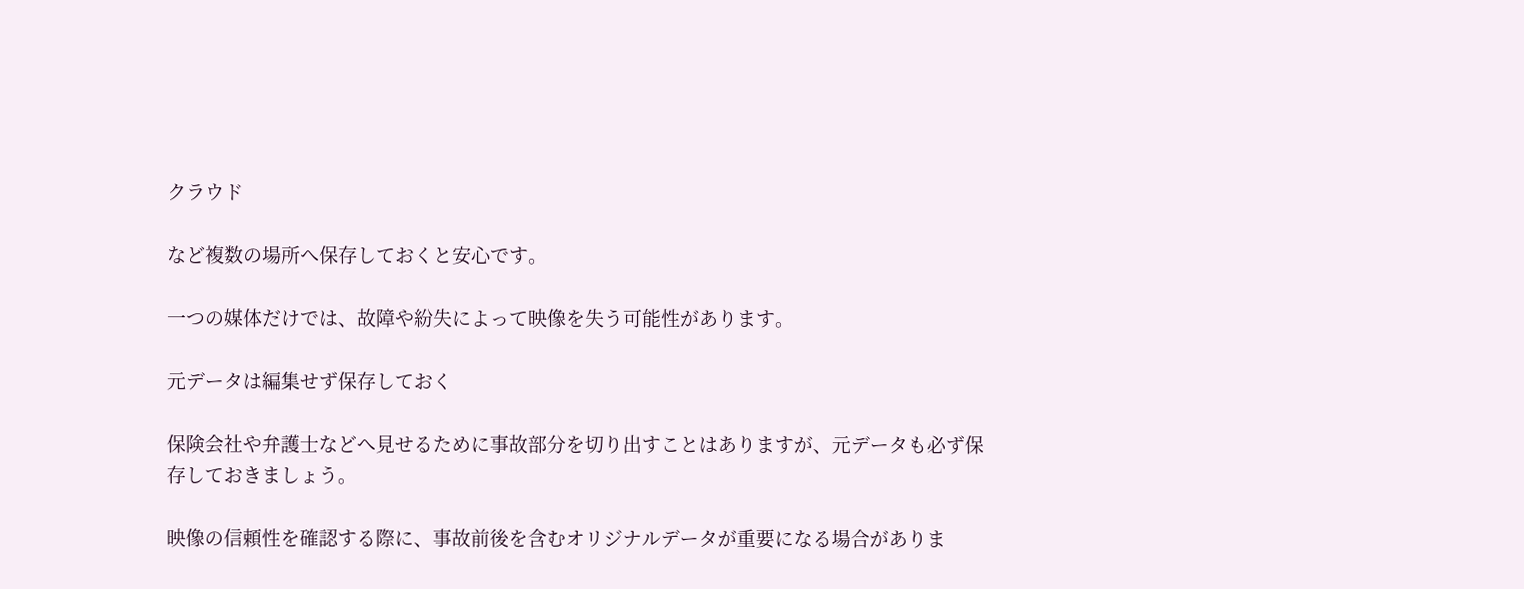クラウド

など複数の場所へ保存しておくと安心です。

一つの媒体だけでは、故障や紛失によって映像を失う可能性があります。

元データは編集せず保存しておく

保険会社や弁護士などへ見せるために事故部分を切り出すことはありますが、元データも必ず保存しておきましょう。

映像の信頼性を確認する際に、事故前後を含むオリジナルデータが重要になる場合がありま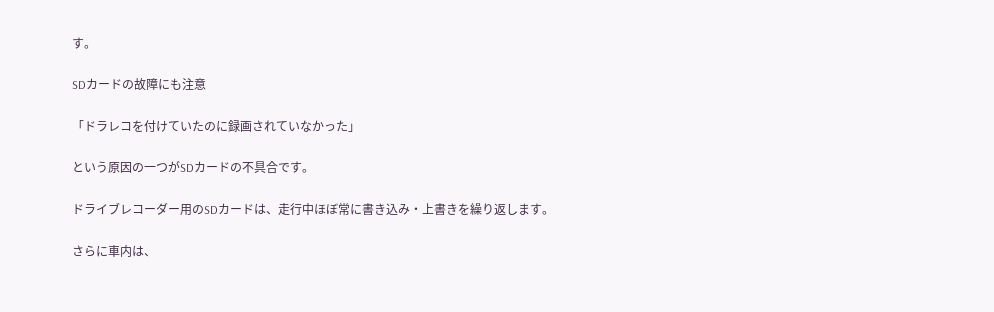す。

SDカードの故障にも注意

「ドラレコを付けていたのに録画されていなかった」

という原因の一つがSDカードの不具合です。

ドライブレコーダー用のSDカードは、走行中ほぼ常に書き込み・上書きを繰り返します。

さらに車内は、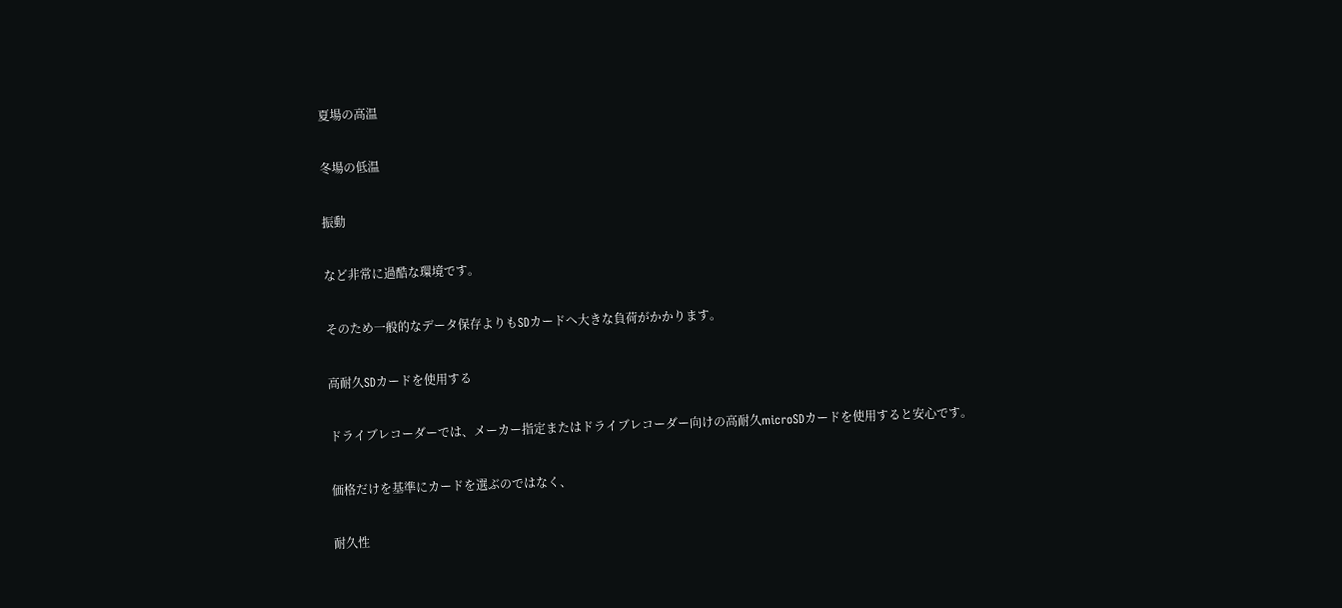夏場の高温

冬場の低温

振動

など非常に過酷な環境です。

そのため一般的なデータ保存よりもSDカードへ大きな負荷がかかります。

高耐久SDカードを使用する

ドライブレコーダーでは、メーカー指定またはドライブレコーダー向けの高耐久microSDカードを使用すると安心です。

価格だけを基準にカードを選ぶのではなく、

耐久性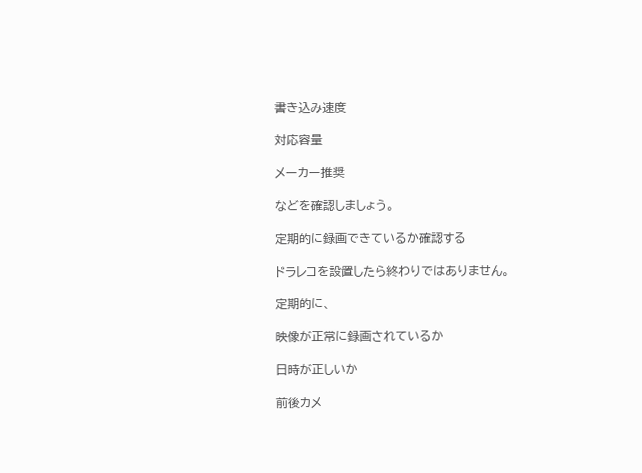書き込み速度

対応容量

メーカー推奨

などを確認しましょう。

定期的に録画できているか確認する

ドラレコを設置したら終わりではありません。

定期的に、

映像が正常に録画されているか

日時が正しいか

前後カメ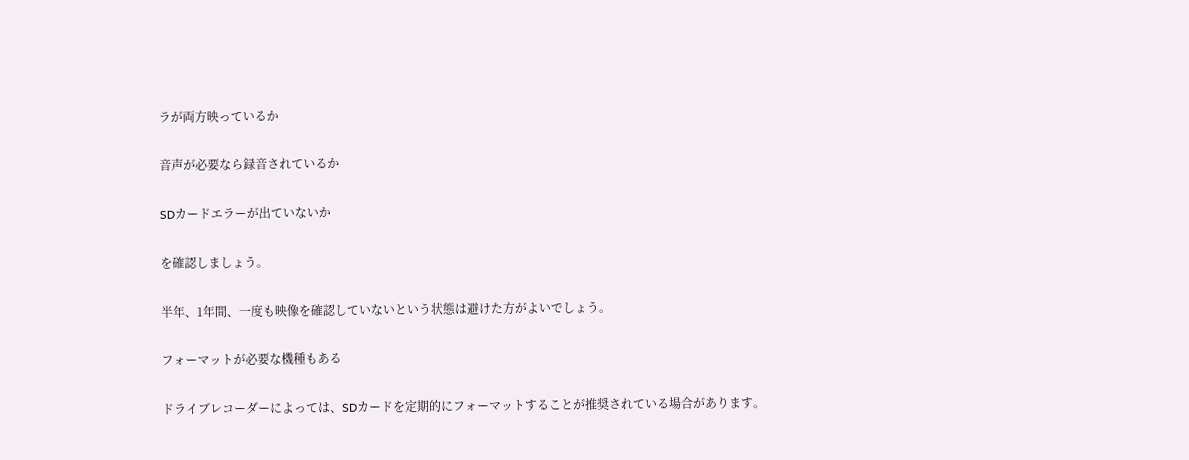ラが両方映っているか

音声が必要なら録音されているか

SDカードエラーが出ていないか

を確認しましょう。

半年、1年間、一度も映像を確認していないという状態は避けた方がよいでしょう。

フォーマットが必要な機種もある

ドライブレコーダーによっては、SDカードを定期的にフォーマットすることが推奨されている場合があります。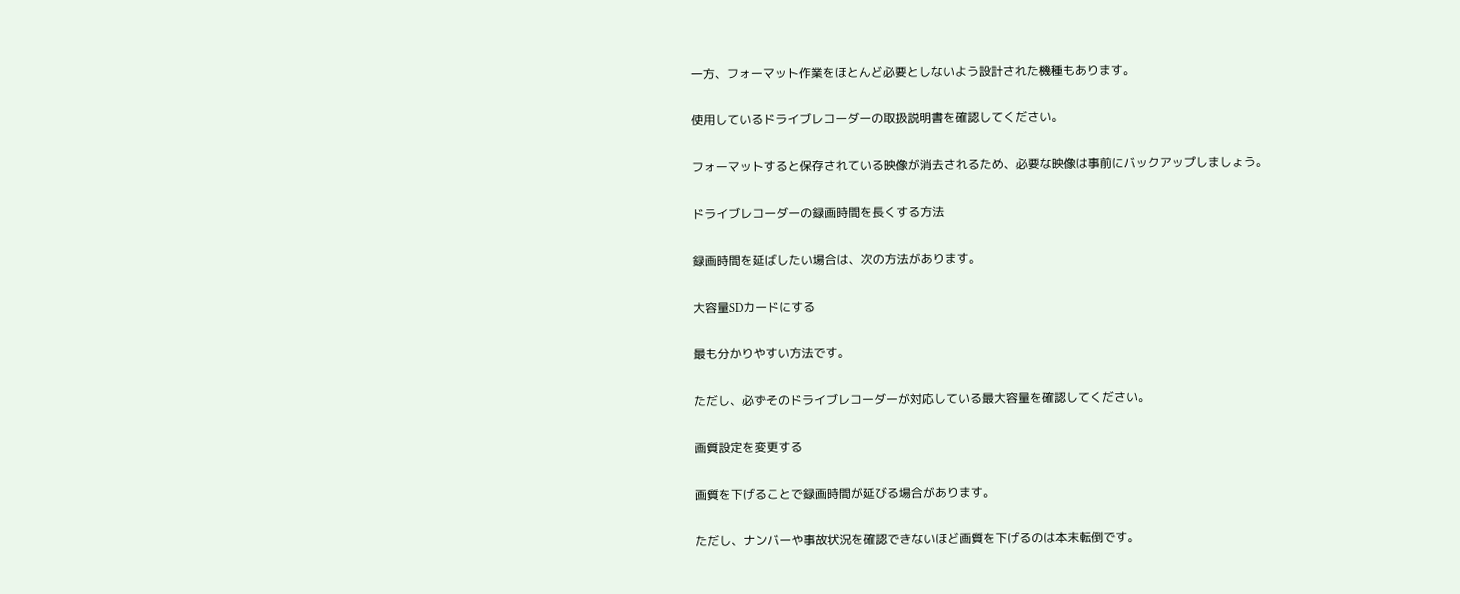一方、フォーマット作業をほとんど必要としないよう設計された機種もあります。

使用しているドライブレコーダーの取扱説明書を確認してください。

フォーマットすると保存されている映像が消去されるため、必要な映像は事前にバックアップしましょう。

ドライブレコーダーの録画時間を長くする方法

録画時間を延ばしたい場合は、次の方法があります。

大容量SDカードにする

最も分かりやすい方法です。

ただし、必ずそのドライブレコーダーが対応している最大容量を確認してください。

画質設定を変更する

画質を下げることで録画時間が延びる場合があります。

ただし、ナンバーや事故状況を確認できないほど画質を下げるのは本末転倒です。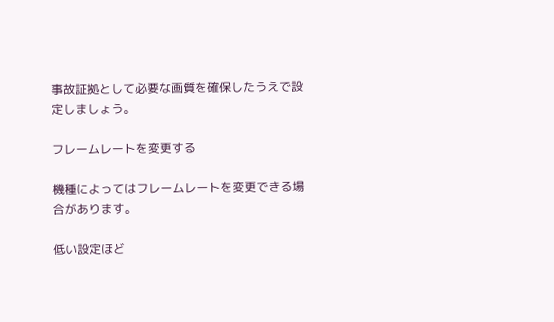事故証拠として必要な画質を確保したうえで設定しましょう。

フレームレートを変更する

機種によってはフレームレートを変更できる場合があります。

低い設定ほど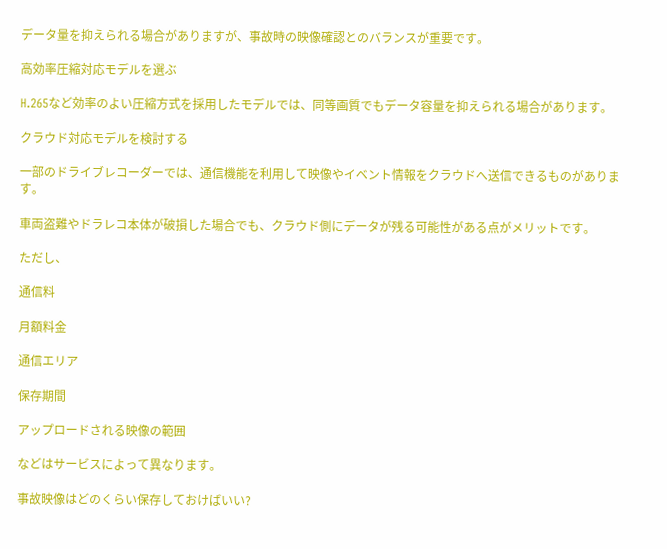データ量を抑えられる場合がありますが、事故時の映像確認とのバランスが重要です。

高効率圧縮対応モデルを選ぶ

H.265など効率のよい圧縮方式を採用したモデルでは、同等画質でもデータ容量を抑えられる場合があります。

クラウド対応モデルを検討する

一部のドライブレコーダーでは、通信機能を利用して映像やイベント情報をクラウドへ送信できるものがあります。

車両盗難やドラレコ本体が破損した場合でも、クラウド側にデータが残る可能性がある点がメリットです。

ただし、

通信料

月額料金

通信エリア

保存期間

アップロードされる映像の範囲

などはサービスによって異なります。

事故映像はどのくらい保存しておけばいい?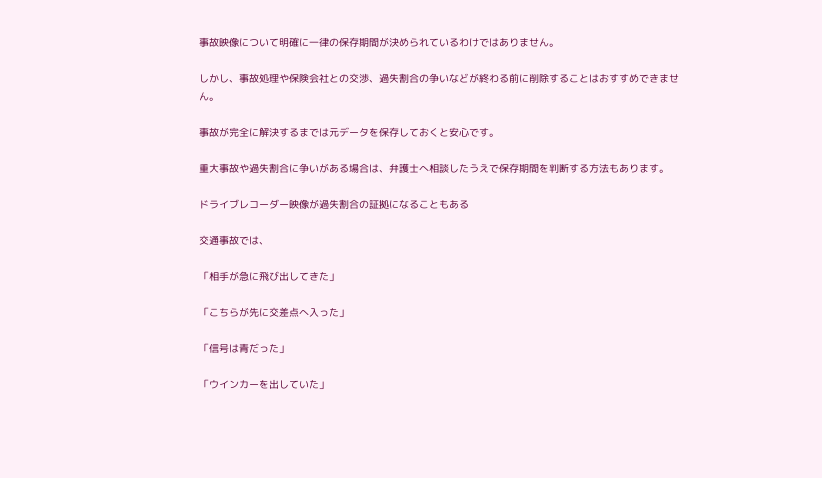事故映像について明確に一律の保存期間が決められているわけではありません。

しかし、事故処理や保険会社との交渉、過失割合の争いなどが終わる前に削除することはおすすめできません。

事故が完全に解決するまでは元データを保存しておくと安心です。

重大事故や過失割合に争いがある場合は、弁護士へ相談したうえで保存期間を判断する方法もあります。

ドライブレコーダー映像が過失割合の証拠になることもある

交通事故では、

「相手が急に飛び出してきた」

「こちらが先に交差点へ入った」

「信号は青だった」

「ウインカーを出していた」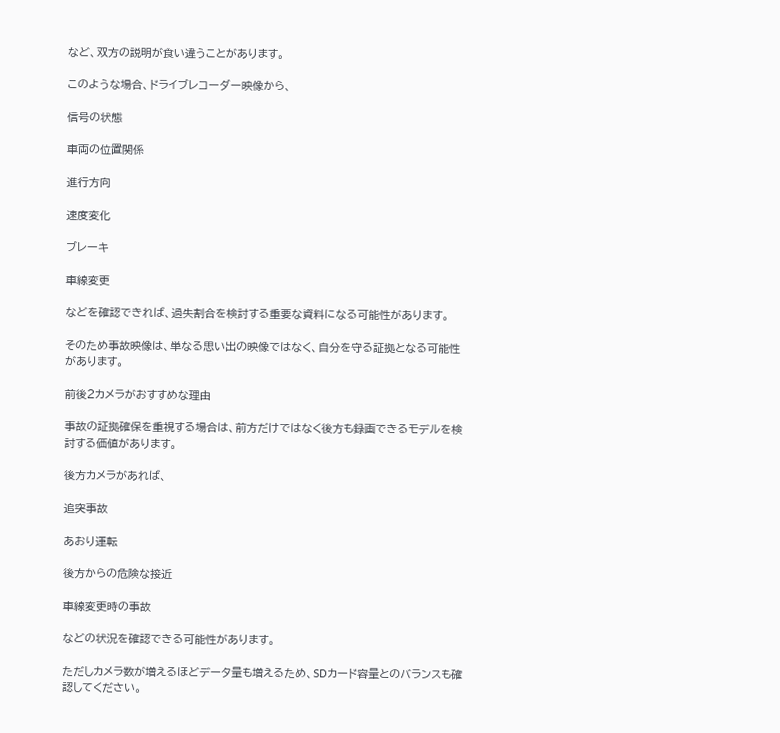など、双方の説明が食い違うことがあります。

このような場合、ドライブレコーダー映像から、

信号の状態

車両の位置関係

進行方向

速度変化

ブレーキ

車線変更

などを確認できれば、過失割合を検討する重要な資料になる可能性があります。

そのため事故映像は、単なる思い出の映像ではなく、自分を守る証拠となる可能性があります。

前後2カメラがおすすめな理由

事故の証拠確保を重視する場合は、前方だけではなく後方も録画できるモデルを検討する価値があります。

後方カメラがあれば、

追突事故

あおり運転

後方からの危険な接近

車線変更時の事故

などの状況を確認できる可能性があります。

ただしカメラ数が増えるほどデータ量も増えるため、SDカード容量とのバランスも確認してください。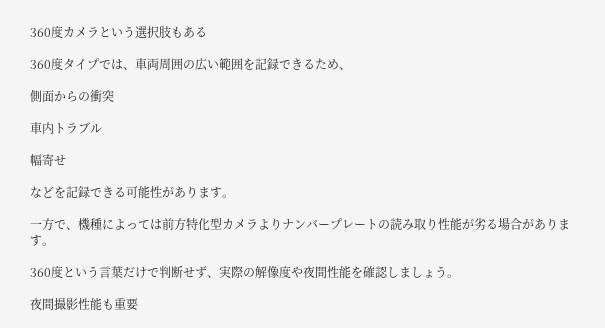360度カメラという選択肢もある

360度タイプでは、車両周囲の広い範囲を記録できるため、

側面からの衝突

車内トラブル

幅寄せ

などを記録できる可能性があります。

一方で、機種によっては前方特化型カメラよりナンバープレートの読み取り性能が劣る場合があります。

360度という言葉だけで判断せず、実際の解像度や夜間性能を確認しましょう。

夜間撮影性能も重要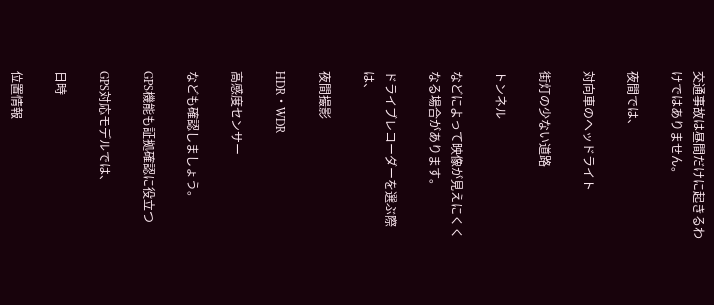交通事故は昼間だけに起きるわけではありません。

夜間では、

対向車のヘッドライト

街灯の少ない道路

トンネル

などによって映像が見えにくくなる場合があります。

ドライブレコーダーを選ぶ際は、

夜間撮影

HDR・WDR

高感度センサー

なども確認しましょう。

GPS機能も証拠確認に役立つ

GPS対応モデルでは、

日時

位置情報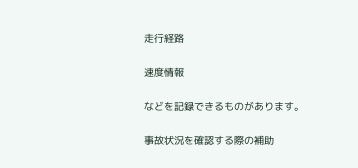走行経路

速度情報

などを記録できるものがあります。

事故状況を確認する際の補助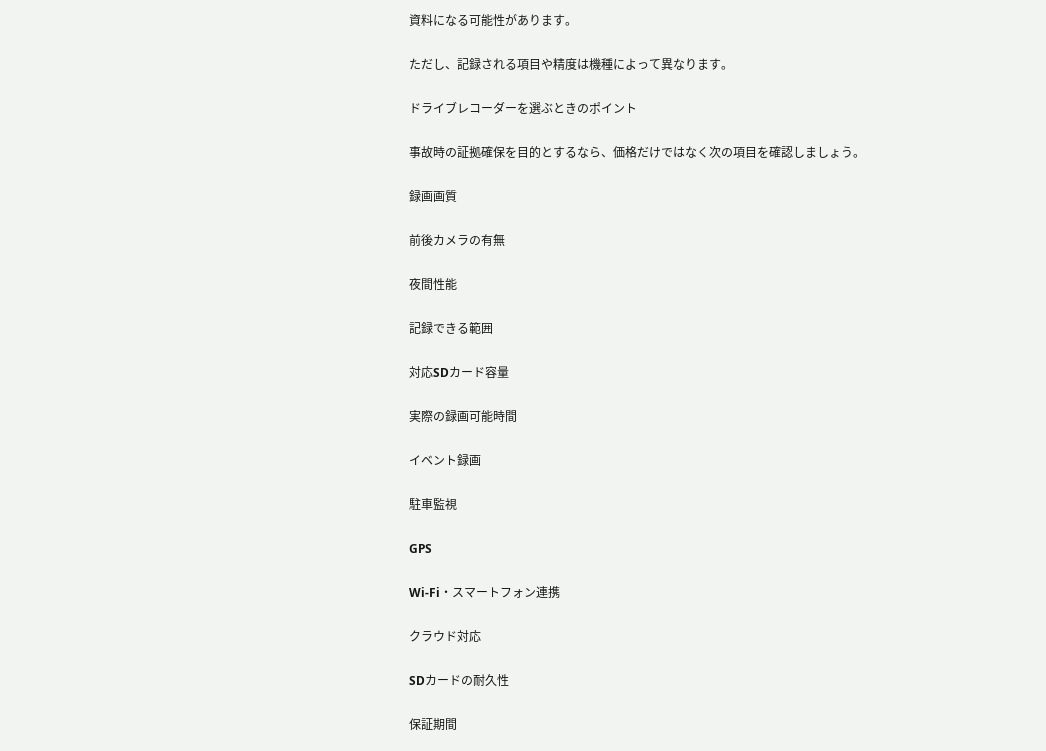資料になる可能性があります。

ただし、記録される項目や精度は機種によって異なります。

ドライブレコーダーを選ぶときのポイント

事故時の証拠確保を目的とするなら、価格だけではなく次の項目を確認しましょう。

録画画質

前後カメラの有無

夜間性能

記録できる範囲

対応SDカード容量

実際の録画可能時間

イベント録画

駐車監視

GPS

Wi-Fi・スマートフォン連携

クラウド対応

SDカードの耐久性

保証期間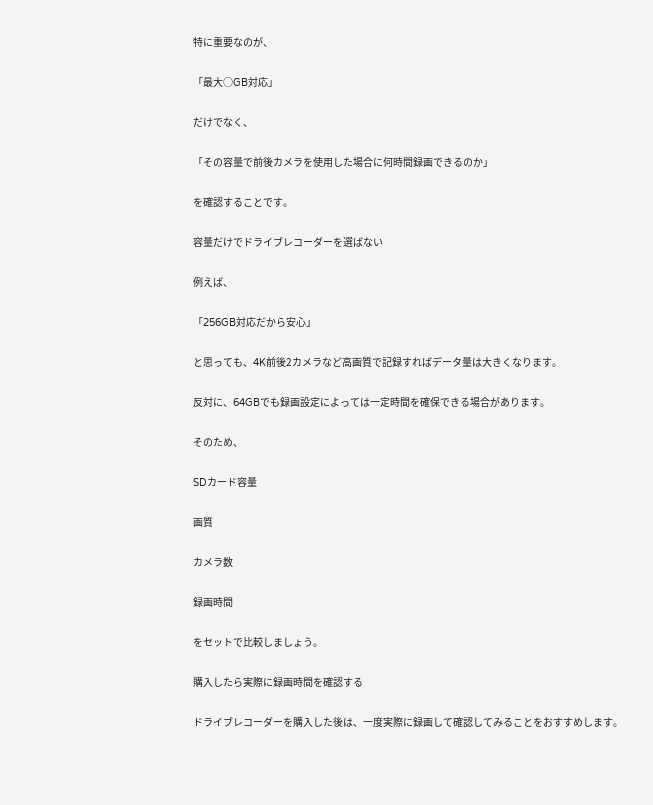特に重要なのが、

「最大○GB対応」

だけでなく、

「その容量で前後カメラを使用した場合に何時間録画できるのか」

を確認することです。

容量だけでドライブレコーダーを選ばない

例えば、

「256GB対応だから安心」

と思っても、4K前後2カメラなど高画質で記録すればデータ量は大きくなります。

反対に、64GBでも録画設定によっては一定時間を確保できる場合があります。

そのため、

SDカード容量

画質

カメラ数

録画時間

をセットで比較しましょう。

購入したら実際に録画時間を確認する

ドライブレコーダーを購入した後は、一度実際に録画して確認してみることをおすすめします。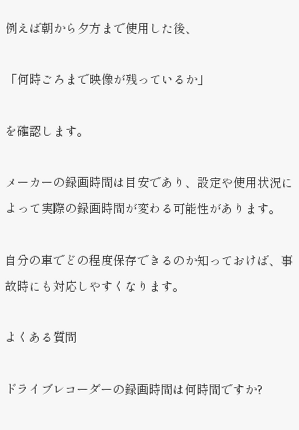例えば朝から夕方まで使用した後、

「何時ごろまで映像が残っているか」

を確認します。

メーカーの録画時間は目安であり、設定や使用状況によって実際の録画時間が変わる可能性があります。

自分の車でどの程度保存できるのか知っておけば、事故時にも対応しやすくなります。

よくある質問

ドライブレコーダーの録画時間は何時間ですか?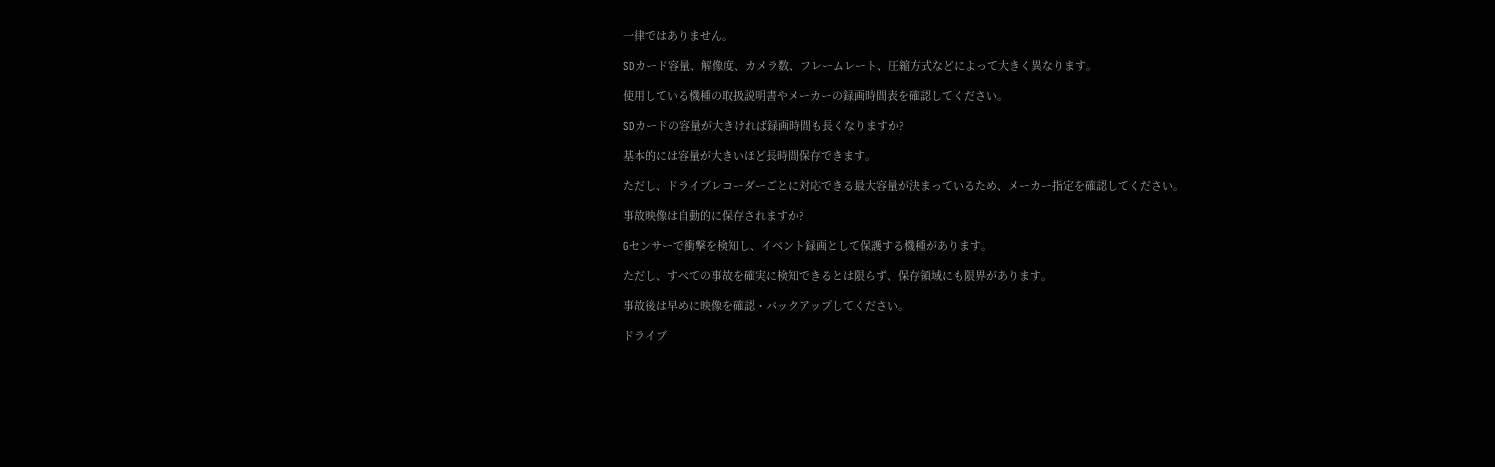一律ではありません。

SDカード容量、解像度、カメラ数、フレームレート、圧縮方式などによって大きく異なります。

使用している機種の取扱説明書やメーカーの録画時間表を確認してください。

SDカードの容量が大きければ録画時間も長くなりますか?

基本的には容量が大きいほど長時間保存できます。

ただし、ドライブレコーダーごとに対応できる最大容量が決まっているため、メーカー指定を確認してください。

事故映像は自動的に保存されますか?

Gセンサーで衝撃を検知し、イベント録画として保護する機種があります。

ただし、すべての事故を確実に検知できるとは限らず、保存領域にも限界があります。

事故後は早めに映像を確認・バックアップしてください。

ドライブ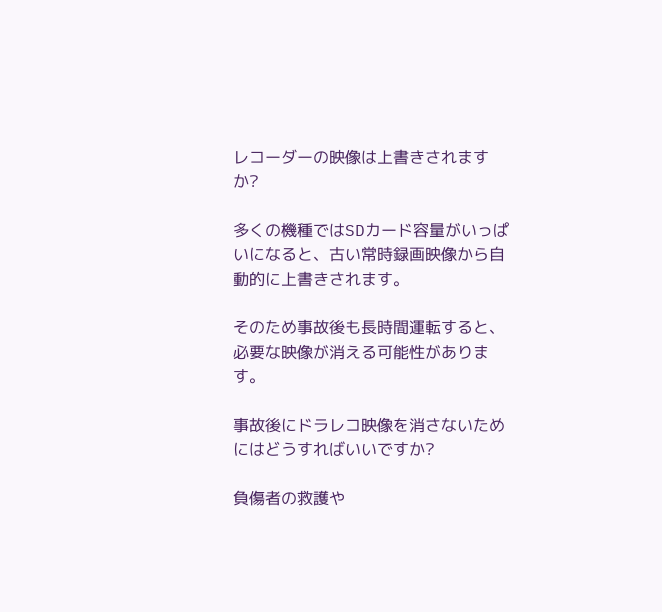レコーダーの映像は上書きされますか?

多くの機種ではSDカード容量がいっぱいになると、古い常時録画映像から自動的に上書きされます。

そのため事故後も長時間運転すると、必要な映像が消える可能性があります。

事故後にドラレコ映像を消さないためにはどうすればいいですか?

負傷者の救護や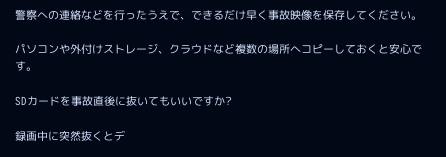警察への連絡などを行ったうえで、できるだけ早く事故映像を保存してください。

パソコンや外付けストレージ、クラウドなど複数の場所へコピーしておくと安心です。

SDカードを事故直後に抜いてもいいですか?

録画中に突然抜くとデ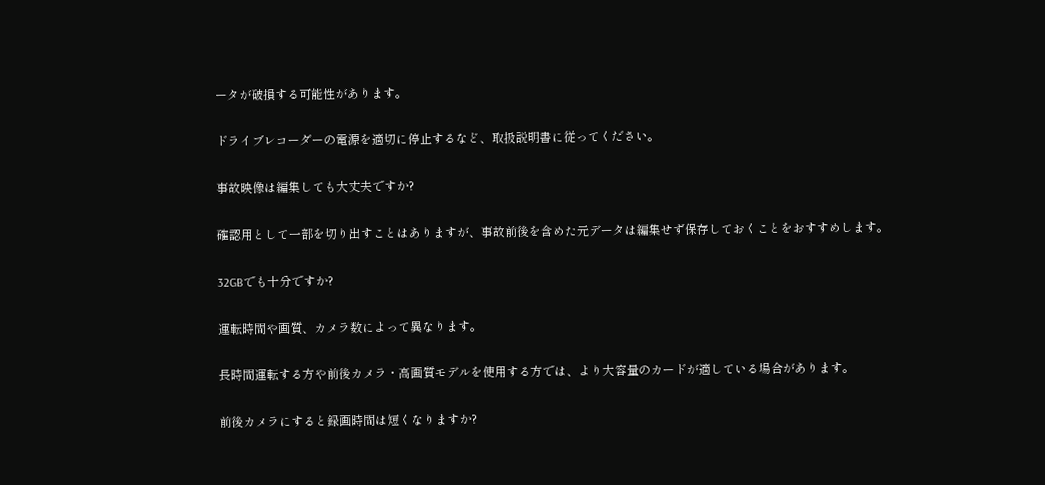ータが破損する可能性があります。

ドライブレコーダーの電源を適切に停止するなど、取扱説明書に従ってください。

事故映像は編集しても大丈夫ですか?

確認用として一部を切り出すことはありますが、事故前後を含めた元データは編集せず保存しておくことをおすすめします。

32GBでも十分ですか?

運転時間や画質、カメラ数によって異なります。

長時間運転する方や前後カメラ・高画質モデルを使用する方では、より大容量のカードが適している場合があります。

前後カメラにすると録画時間は短くなりますか?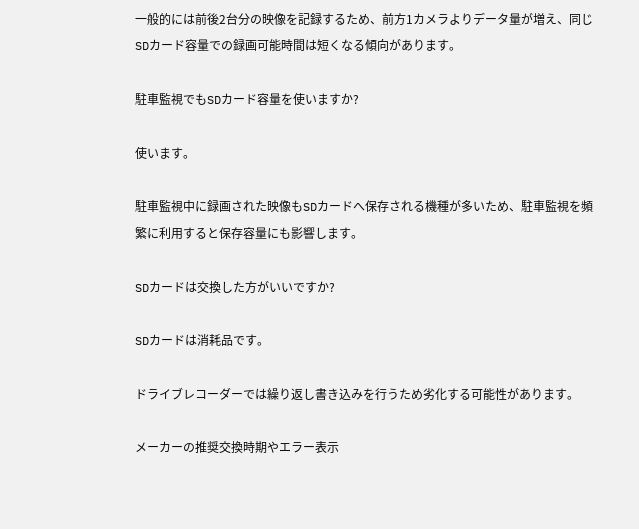一般的には前後2台分の映像を記録するため、前方1カメラよりデータ量が増え、同じSDカード容量での録画可能時間は短くなる傾向があります。

駐車監視でもSDカード容量を使いますか?

使います。

駐車監視中に録画された映像もSDカードへ保存される機種が多いため、駐車監視を頻繁に利用すると保存容量にも影響します。

SDカードは交換した方がいいですか?

SDカードは消耗品です。

ドライブレコーダーでは繰り返し書き込みを行うため劣化する可能性があります。

メーカーの推奨交換時期やエラー表示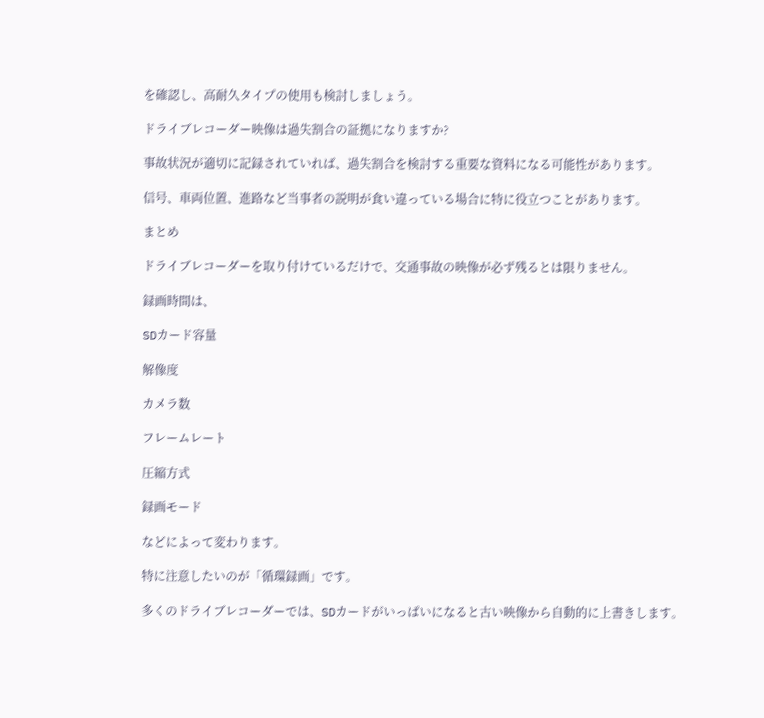を確認し、高耐久タイプの使用も検討しましょう。

ドライブレコーダー映像は過失割合の証拠になりますか?

事故状況が適切に記録されていれば、過失割合を検討する重要な資料になる可能性があります。

信号、車両位置、進路など当事者の説明が食い違っている場合に特に役立つことがあります。

まとめ

ドライブレコーダーを取り付けているだけで、交通事故の映像が必ず残るとは限りません。

録画時間は、

SDカード容量

解像度

カメラ数

フレームレート

圧縮方式

録画モード

などによって変わります。

特に注意したいのが「循環録画」です。

多くのドライブレコーダーでは、SDカードがいっぱいになると古い映像から自動的に上書きします。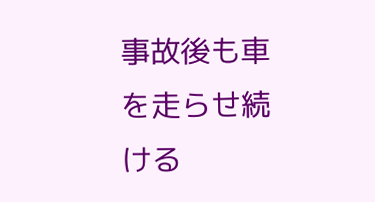事故後も車を走らせ続ける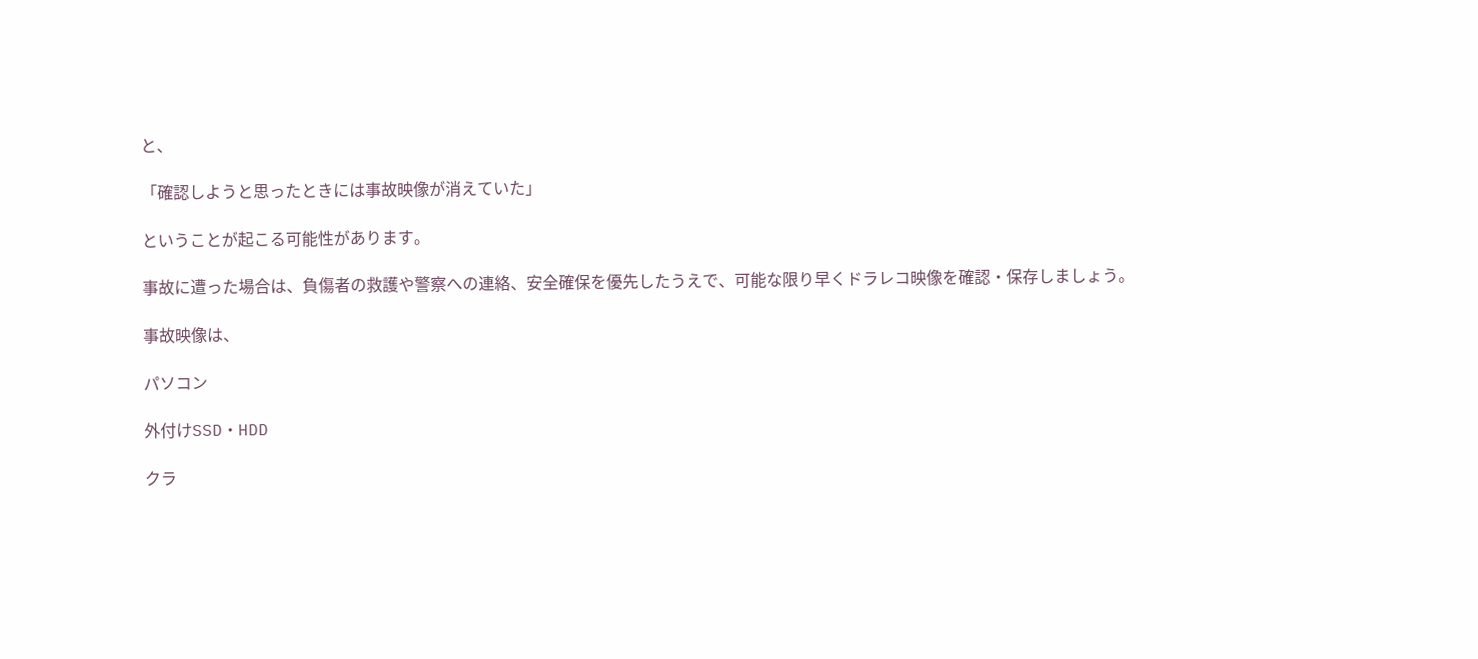と、

「確認しようと思ったときには事故映像が消えていた」

ということが起こる可能性があります。

事故に遭った場合は、負傷者の救護や警察への連絡、安全確保を優先したうえで、可能な限り早くドラレコ映像を確認・保存しましょう。

事故映像は、

パソコン

外付けSSD・HDD

クラ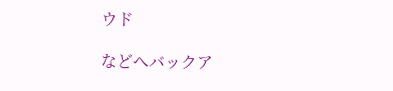ウド

などへバックア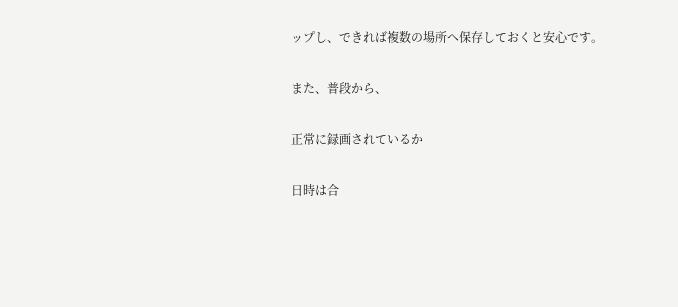ップし、できれば複数の場所へ保存しておくと安心です。

また、普段から、

正常に録画されているか

日時は合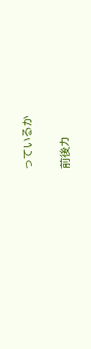っているか

前後カ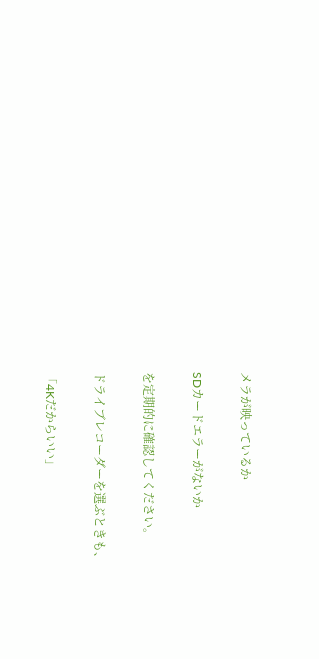メラが映っているか

SDカードエラーがないか

を定期的に確認してください。

ドライブレコーダーを選ぶときも、

「4Kだからいい」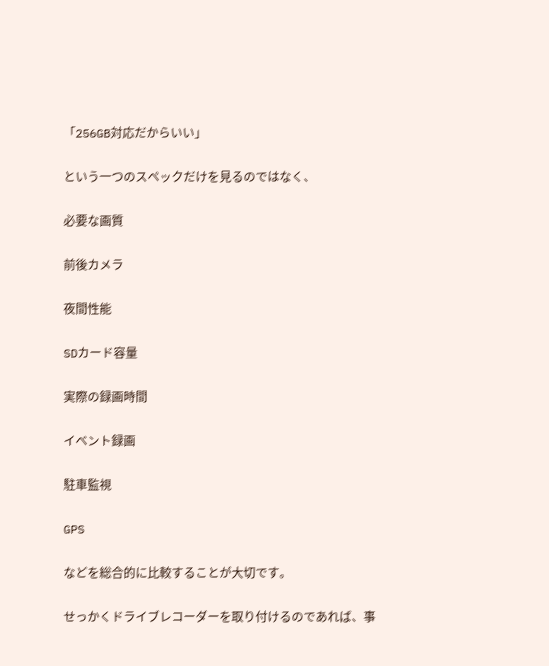「256GB対応だからいい」

という一つのスペックだけを見るのではなく、

必要な画質

前後カメラ

夜間性能

SDカード容量

実際の録画時間

イベント録画

駐車監視

GPS

などを総合的に比較することが大切です。

せっかくドライブレコーダーを取り付けるのであれば、事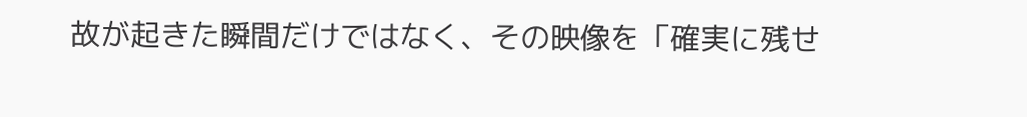故が起きた瞬間だけではなく、その映像を「確実に残せ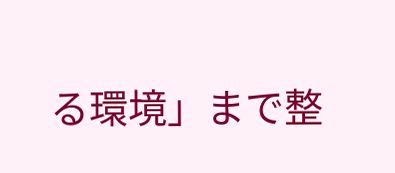る環境」まで整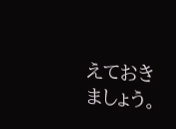えておきましょう。